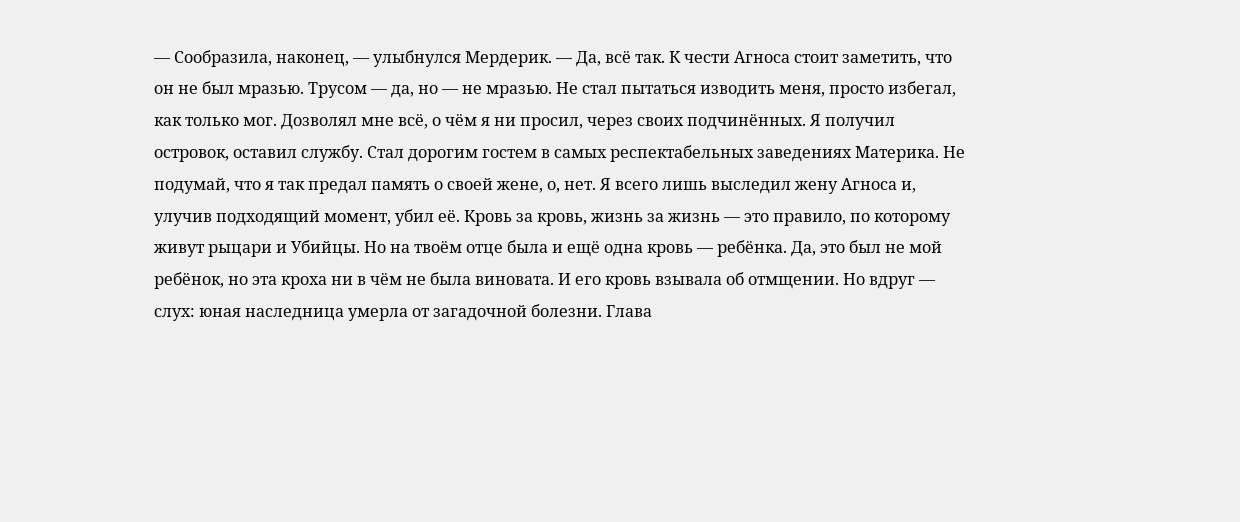— Сообразила, наконец, — улыбнулся Мердерик. — Да, всё так. К чести Агноса стоит заметить, что он не был мразью. Трусом — да, но — не мразью. Не стал пытаться изводить меня, просто избегал, как только мог. Дозволял мне всё, о чём я ни просил, через своих подчинённых. Я получил островок, оставил службу. Стал дорогим гостем в самых респектабельных заведениях Материка. Не подумай, что я так предал память о своей жене, о, нет. Я всего лишь выследил жену Агноса и, улучив подходящий момент, убил её. Кровь за кровь, жизнь за жизнь — это правило, по которому живут рыцари и Убийцы. Но на твоём отце была и ещё одна кровь — ребёнка. Да, это был не мой ребёнок, но эта кроха ни в чём не была виновата. И его кровь взывала об отмщении. Но вдруг — слух: юная наследница умерла от загадочной болезни. Глава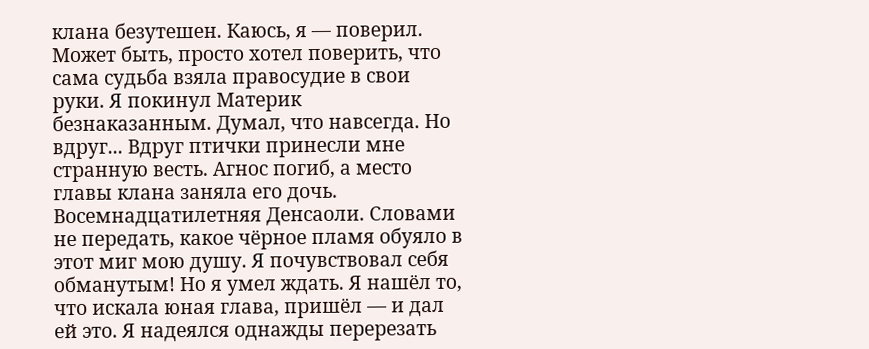клана безутешен. Каюсь, я — поверил. Может быть, просто хотел поверить, что сама судьба взяла правосудие в свои руки. Я покинул Материк безнаказанным. Думал, что навсегда. Но вдруг... Вдруг птички принесли мне странную весть. Агнос погиб, а место главы клана заняла его дочь. Восемнадцатилетняя Денсаоли. Словами не передать, какое чёрное пламя обуяло в этот миг мою душу. Я почувствовал себя обманутым! Но я умел ждать. Я нашёл то, что искала юная глава, пришёл — и дал ей это. Я надеялся однажды перерезать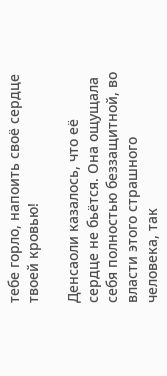тебе горло, напоить своё сердце твоей кровью!

Денсаоли казалось, что её сердце не бьётся. Она ощущала себя полностью беззащитной, во власти этого страшного человека, так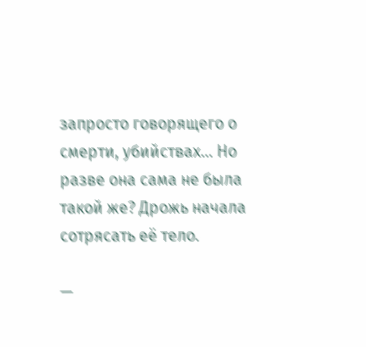запросто говорящего о смерти, убийствах... Но разве она сама не была такой же? Дрожь начала сотрясать её тело.

—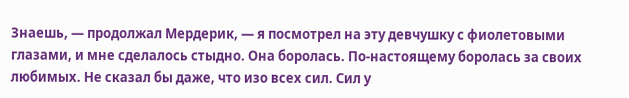Знаешь, — продолжал Мердерик, — я посмотрел на эту девчушку с фиолетовыми глазами, и мне сделалось стыдно. Она боролась. По-настоящему боролась за своих любимых. Не сказал бы даже, что изо всех сил. Сил у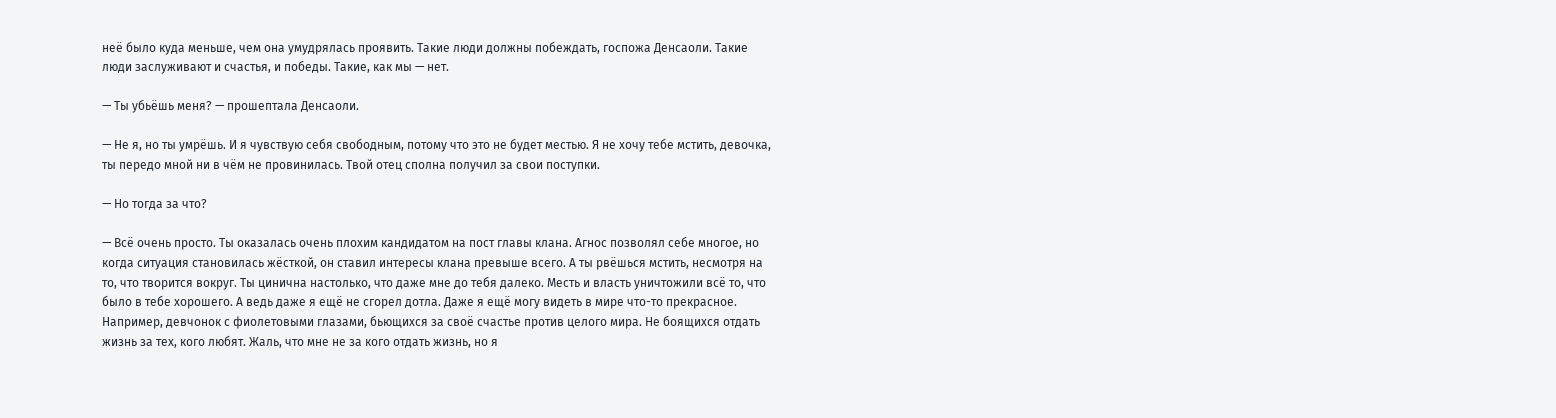неё было куда меньше, чем она умудрялась проявить. Такие люди должны побеждать, госпожа Денсаоли. Такие люди заслуживают и счастья, и победы. Такие, как мы — нет.

— Ты убьёшь меня? — прошептала Денсаоли.

— Не я, но ты умрёшь. И я чувствую себя свободным, потому что это не будет местью. Я не хочу тебе мстить, девочка, ты передо мной ни в чём не провинилась. Твой отец сполна получил за свои поступки.

— Но тогда за что?

— Всё очень просто. Ты оказалась очень плохим кандидатом на пост главы клана. Агнос позволял себе многое, но когда ситуация становилась жёсткой, он ставил интересы клана превыше всего. А ты рвёшься мстить, несмотря на то, что творится вокруг. Ты цинична настолько, что даже мне до тебя далеко. Месть и власть уничтожили всё то, что было в тебе хорошего. А ведь даже я ещё не сгорел дотла. Даже я ещё могу видеть в мире что-то прекрасное. Например, девчонок с фиолетовыми глазами, бьющихся за своё счастье против целого мира. Не боящихся отдать жизнь за тех, кого любят. Жаль, что мне не за кого отдать жизнь, но я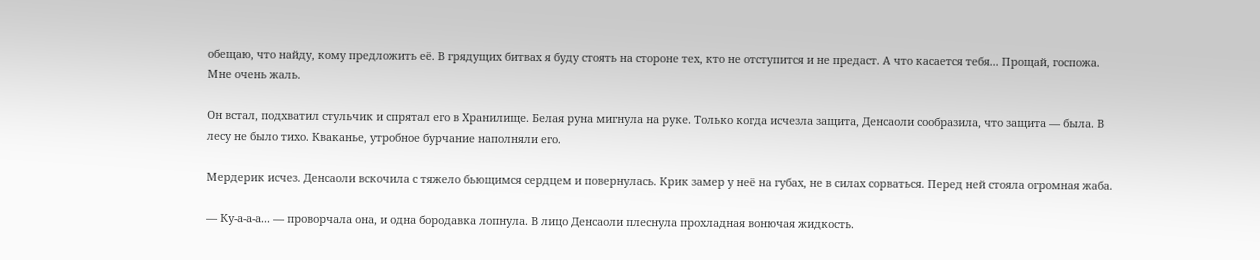обещаю, что найду, кому предложить её. В грядущих битвах я буду стоять на стороне тех, кто не отступится и не предаст. А что касается тебя... Прощай, госпожа. Мне очень жаль.

Он встал, подхватил стульчик и спрятал его в Хранилище. Белая руна мигнула на руке. Только когда исчезла защита, Денсаоли сообразила, что защита — была. В лесу не было тихо. Кваканье, утробное бурчание наполняли его.

Мердерик исчез. Денсаоли вскочила с тяжело бьющимся сердцем и повернулась. Крик замер у неё на губах, не в силах сорваться. Перед ней стояла огромная жаба.

— Ку-а-а-а... — проворчала она, и одна бородавка лопнула. В лицо Денсаоли плеснула прохладная вонючая жидкость.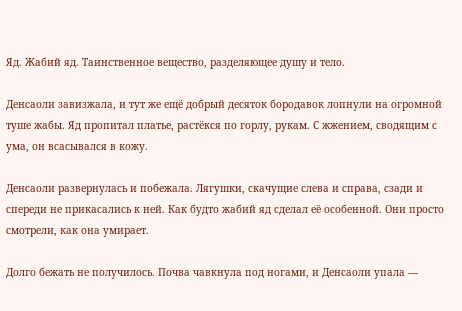Яд. Жабий яд. Таинственное вещество, разделяющее душу и тело.

Денсаоли завизжала, и тут же ещё добрый десяток бородавок лопнули на огромной туше жабы. Яд пропитал платье, растёкся по горлу, рукам. С жжением, сводящим с ума, он всасывался в кожу.

Денсаоли развернулась и побежала. Лягушки, скачущие слева и справа, сзади и спереди не прикасались к ней. Как будто жабий яд сделал её особенной. Они просто смотрели, как она умирает.

Долго бежать не получилось. Почва чавкнула под ногами, и Денсаоли упала —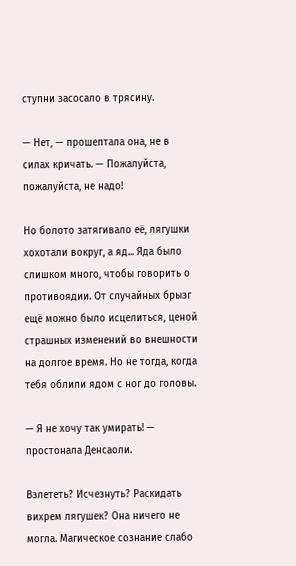ступни засосало в трясину.

— Нет, — прошептала она, не в силах кричать. — Пожалуйста, пожалуйста, не надо!

Но болото затягивало её, лягушки хохотали вокруг, а яд... Яда было слишком много, чтобы говорить о противоядии. От случайных брызг ещё можно было исцелиться, ценой страшных изменений во внешности на долгое время. Но не тогда, когда тебя облили ядом с ног до головы.

— Я не хочу так умирать! — простонала Денсаоли.

Взлететь? Исчезнуть? Раскидать вихрем лягушек? Она ничего не могла. Магическое сознание слабо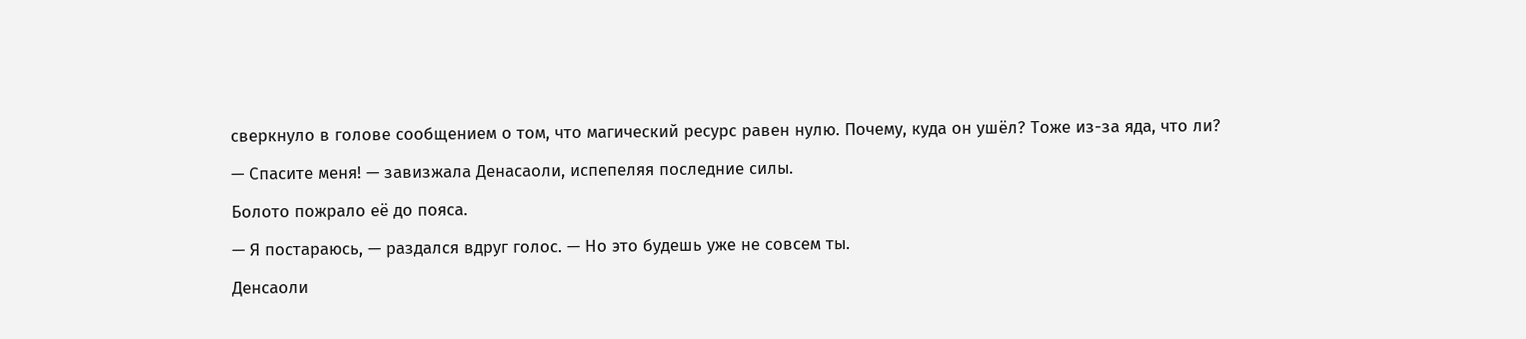сверкнуло в голове сообщением о том, что магический ресурс равен нулю. Почему, куда он ушёл? Тоже из-за яда, что ли?

— Спасите меня! — завизжала Денасаоли, испепеляя последние силы.

Болото пожрало её до пояса.

— Я постараюсь, — раздался вдруг голос. — Но это будешь уже не совсем ты.

Денсаоли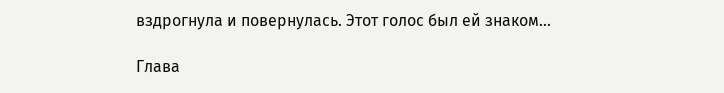вздрогнула и повернулась. Этот голос был ей знаком...

Глава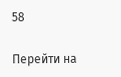58

Перейти на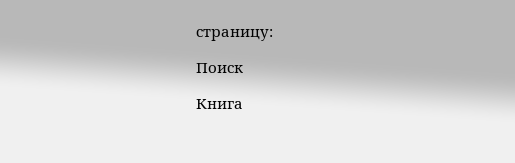страницу:

Поиск

Книга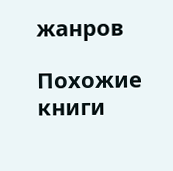жанров

Похожие книги